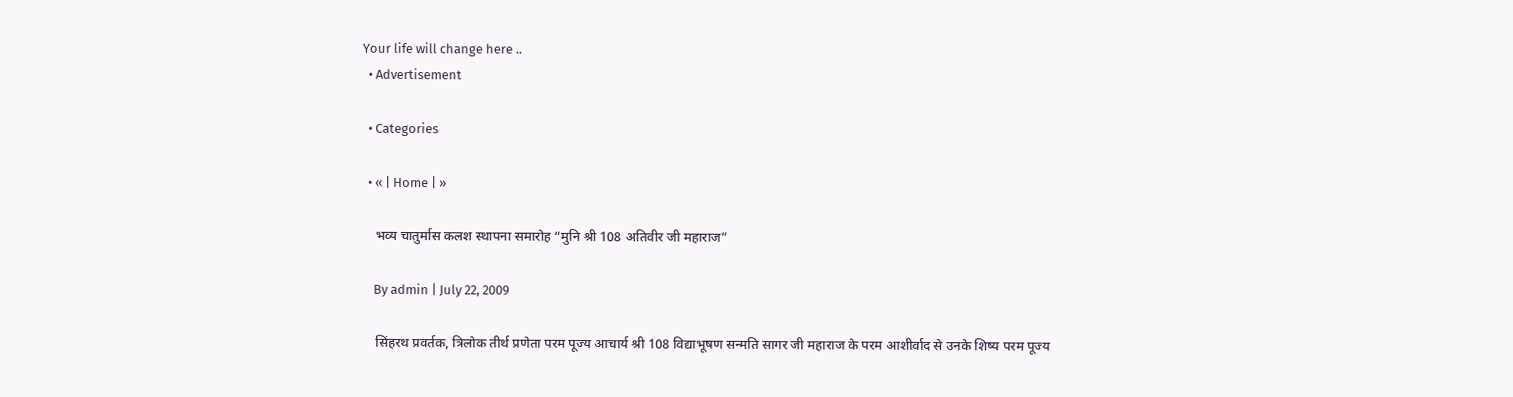Your life will change here ..
  • Advertisement

  • Categories

  • « | Home | »

    भव्य चातुर्मास कलश स्थापना समारोह “मुनि श्री 108 अतिवीर जी महाराज”

    By admin | July 22, 2009

    सिंहरथ प्रवर्तक, त्रिलोक तीर्थ प्रणेता परम पूज्य आचार्य श्री 108 विद्याभूषण सन्मति सागर जी महाराज के परम आशीर्वाद से उनके शिष्य परम पूज्य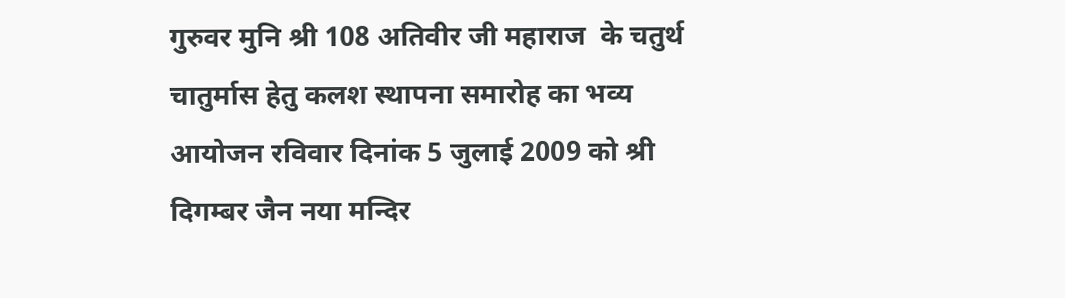गुरुवर मुनि श्री 108 अतिवीर जी महाराज  के चतुर्थ चातुर्मास हेतु कलश स्थापना समारोह का भव्य आयोजन रविवार दिनांक 5 जुलाई 2009 को श्री दिगम्बर जैन नया मन्दिर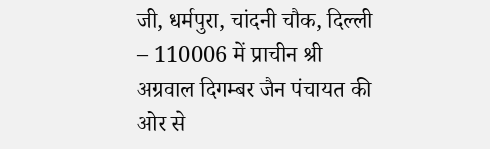जी, धर्मपुरा, चांदनी चौक, दिल्ली – 110006 में प्राचीन श्री अग्रवाल दिगम्बर जैन पंचायत की ओर से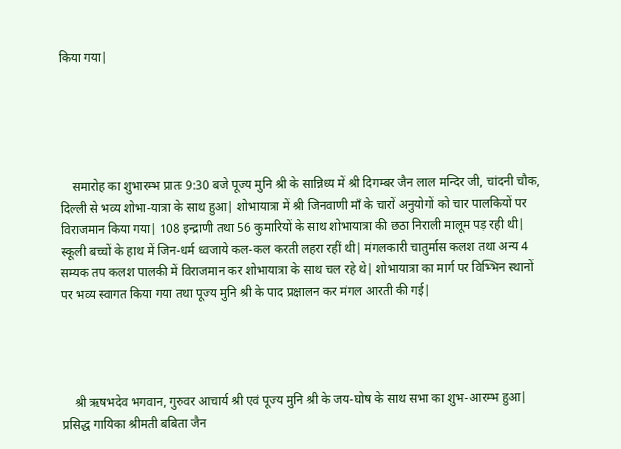किया गया|





    समारोह का शुभारम्भ प्रातः 9:30 बजे पूज्य मुनि श्री के सान्निध्य में श्री दिगम्बर जैन लाल मन्दिर जी, चांदनी चौक, दिल्ली से भव्य शोभा-यात्रा के साथ हुआ| शोभायात्रा में श्री जिनवाणी माँ के चारों अनुयोगों को चार पालकियों पर विराजमान किया गया| 108 इन्द्राणी तथा 56 कुमारियों के साथ शोभायात्रा की छठा निराली मालूम पड़ रही थी| स्कूली बच्चों के हाथ में जिन-धर्म ध्वजाये कल-कल करती लहरा रहीं थी| मंगलकारी चातुर्मास कलश तथा अन्य 4 सम्यक तप कलश पालकी में विराजमान कर शोभायात्रा के साथ चल रहे थे| शोभायात्रा का मार्ग पर विभ्भिन स्थानों पर भव्य स्वागत किया गया तथा पूज्य मुनि श्री के पाद प्रक्षालन कर मंगल आरती की गई|




    श्री ऋषभदेव भगवान, गुरुवर आचार्य श्री एवं पूज्य मुनि श्री के जय-घोष के साथ सभा का शुभ-आरम्भ हुआ| प्रसिद्ध गायिका श्रीमती बबिता जैन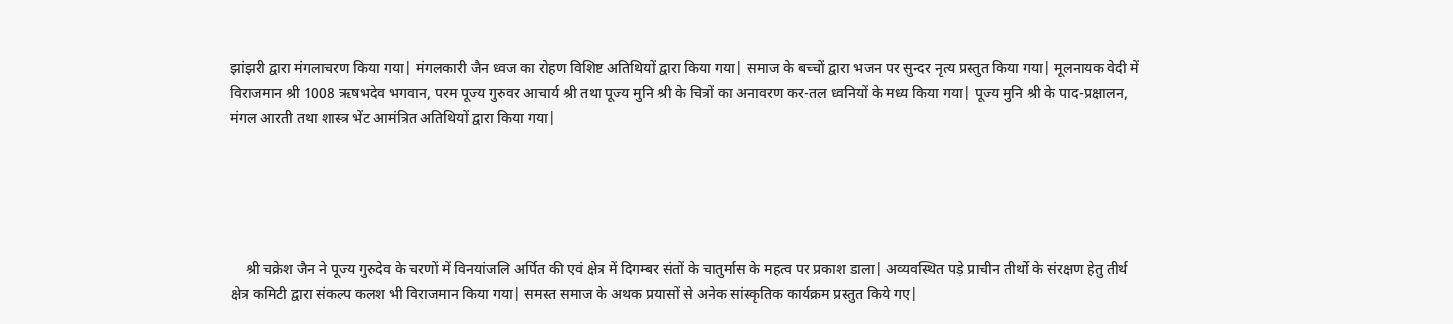झांझरी द्वारा मंगलाचरण किया गया| मंगलकारी जैन ध्वज का रोहण विशिष्ट अतिथियों द्वारा किया गया| समाज के बच्चों द्वारा भजन पर सुन्दर नृत्य प्रस्तुत किया गया| मूलनायक वेदी में विराजमान श्री 1008 ऋषभदेव भगवान, परम पूज्य गुरुवर आचार्य श्री तथा पूज्य मुनि श्री के चित्रों का अनावरण कर-तल ध्वनियों के मध्य किया गया| पूज्य मुनि श्री के पाद-प्रक्षालन, मंगल आरती तथा शास्त्र भेंट आमंत्रित अतिथियों द्वारा किया गया|





    श्री चक्रेश जैन ने पूज्य गुरुदेव के चरणों में विनयांजलि अर्पित की एवं क्षेत्र में दिगम्बर संतों के चातुर्मास के महत्व पर प्रकाश डाला| अव्यवस्थित पड़े प्राचीन तीर्थो के संरक्षण हेतु तीर्थ क्षेत्र कमिटी द्वारा संकल्प कलश भी विराजमान किया गया| समस्त समाज के अथक प्रयासों से अनेक सांस्कृतिक कार्यक्रम प्रस्तुत किये गए|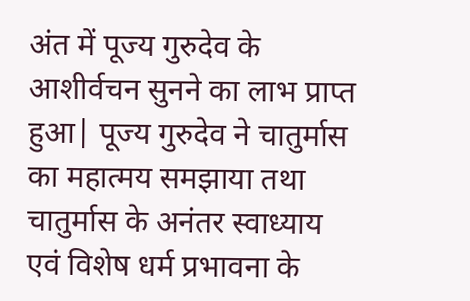अंत में पूज्य गुरुदेव के आशीर्वचन सुनने का लाभ प्राप्त हुआ| पूज्य गुरुदेव ने चातुर्मास का महात्मय समझाया तथा चातुर्मास के अनंतर स्वाध्याय एवं विशेष धर्म प्रभावना के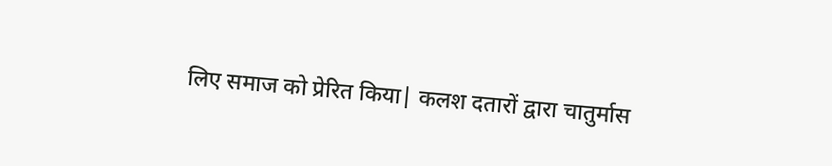लिए समाज को प्रेरित किया| कलश दतारों द्वारा चातुर्मास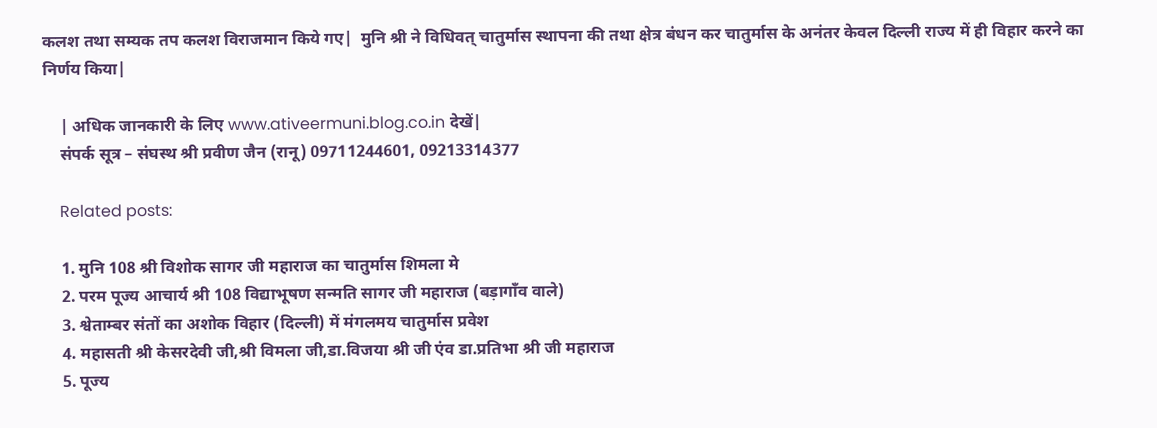कलश तथा सम्यक तप कलश विराजमान किये गए|  मुनि श्री ने विधिवत् चातुर्मास स्थापना की तथा क्षेत्र बंधन कर चातुर्मास के अनंतर केवल दिल्ली राज्य में ही विहार करने का निर्णय किया|

    | अधिक जानकारी के लिए www.ativeermuni.blog.co.in देखें|
    संपर्क सूत्र – संघस्थ श्री प्रवीण जैन (रानू) 09711244601, 09213314377

    Related posts:

    1. मुनि 108 श्री विशोक सागर जी महाराज का चातुर्मास शिमला मे
    2. परम पूज्य आचार्य श्री 108 विद्याभूषण सन्मति सागर जी महाराज (बड़ागाँव वाले)
    3. श्वेताम्बर संतों का अशोक विहार (दिल्ली) में मंगलमय चातुर्मास प्रवेश
    4. महासती श्री केसरदेवी जी,श्री विमला जी,डा.विजया श्री जी एंव डा.प्रतिभा श्री जी महाराज
    5. पूज्य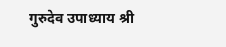गुरुदेव उपाध्याय श्री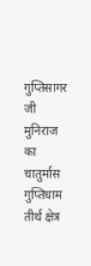गुप्तिसागर जी मुनिराज का चातुर्मास गुप्तिधाम तीर्थ क्षेत्र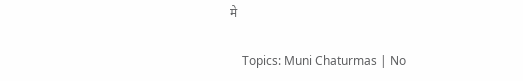मे

    Topics: Muni Chaturmas | No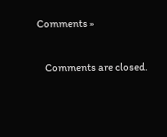Comments »

    Comments are closed.